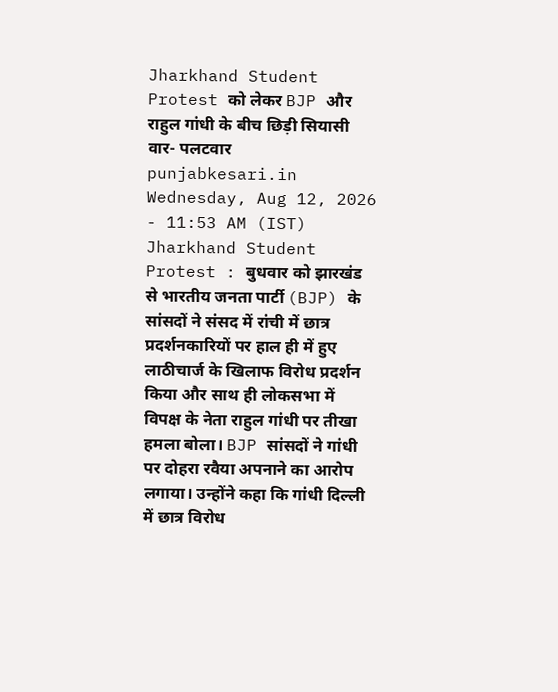Jharkhand Student Protest को लेकर BJP और राहुल गांधी के बीच छिड़ी सियासी वार- पलटवार
punjabkesari.in Wednesday, Aug 12, 2026 - 11:53 AM (IST)
Jharkhand Student Protest : बुधवार को झारखंड से भारतीय जनता पार्टी (BJP) के सांसदों ने संसद में रांची में छात्र प्रदर्शनकारियों पर हाल ही में हुए लाठीचार्ज के खिलाफ विरोध प्रदर्शन किया और साथ ही लोकसभा में विपक्ष के नेता राहुल गांधी पर तीखा हमला बोला। BJP सांसदों ने गांधी पर दोहरा रवैया अपनाने का आरोप लगाया। उन्होंने कहा कि गांधी दिल्ली में छात्र विरोध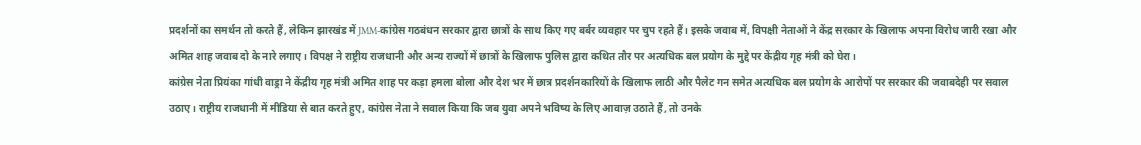प्रदर्शनों का समर्थन तो करते हैं, लेकिन झारखंड में JMM-कांग्रेस गठबंधन सरकार द्वारा छात्रों के साथ किए गए बर्बर व्यवहार पर चुप रहते हैं। इसके जवाब में, विपक्षी नेताओं ने केंद्र सरकार के खिलाफ अपना विरोध जारी रखा और अमित शाह जवाब दो के नारे लगाए। विपक्ष ने राष्ट्रीय राजधानी और अन्य राज्यों में छात्रों के खिलाफ पुलिस द्वारा कथित तौर पर अत्यधिक बल प्रयोग के मुद्दे पर केंद्रीय गृह मंत्री को घेरा।
कांग्रेस नेता प्रियंका गांधी वाड्रा ने केंद्रीय गृह मंत्री अमित शाह पर कड़ा हमला बोला और देश भर में छात्र प्रदर्शनकारियों के खिलाफ लाठी और पैलेट गन समेत अत्यधिक बल प्रयोग के आरोपों पर सरकार की जवाबदेही पर सवाल उठाए। राष्ट्रीय राजधानी में मीडिया से बात करते हुए, कांग्रेस नेता ने सवाल किया कि जब युवा अपने भविष्य के लिए आवाज़ उठाते हैं, तो उनके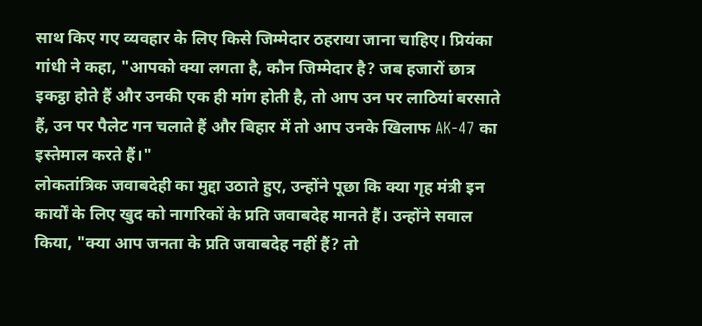साथ किए गए व्यवहार के लिए किसे जिम्मेदार ठहराया जाना चाहिए। प्रियंका गांधी ने कहा, "आपको क्या लगता है, कौन जिम्मेदार है? जब हजारों छात्र इकट्ठा होते हैं और उनकी एक ही मांग होती है, तो आप उन पर लाठियां बरसाते हैं, उन पर पैलेट गन चलाते हैं और बिहार में तो आप उनके खिलाफ AK-47 का इस्तेमाल करते हैं।"
लोकतांत्रिक जवाबदेही का मुद्दा उठाते हुए, उन्होंने पूछा कि क्या गृह मंत्री इन कार्यों के लिए खुद को नागरिकों के प्रति जवाबदेह मानते हैं। उन्होंने सवाल किया, "क्या आप जनता के प्रति जवाबदेह नहीं हैं? तो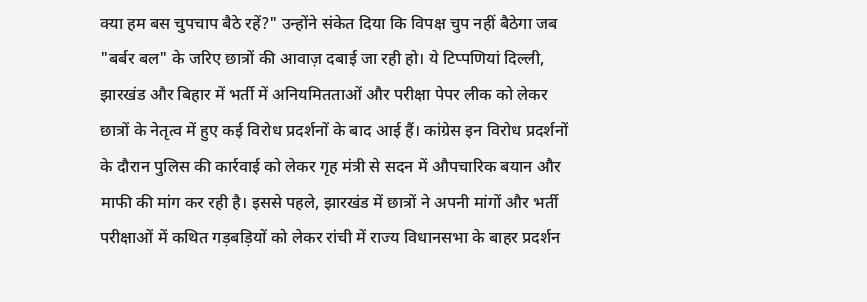क्या हम बस चुपचाप बैठे रहें?" उन्होंने संकेत दिया कि विपक्ष चुप नहीं बैठेगा जब "बर्बर बल" के जरिए छात्रों की आवाज़ दबाई जा रही हो। ये टिप्पणियां दिल्ली, झारखंड और बिहार में भर्ती में अनियमितताओं और परीक्षा पेपर लीक को लेकर छात्रों के नेतृत्व में हुए कई विरोध प्रदर्शनों के बाद आई हैं। कांग्रेस इन विरोध प्रदर्शनों के दौरान पुलिस की कार्रवाई को लेकर गृह मंत्री से सदन में औपचारिक बयान और माफी की मांग कर रही है। इससे पहले, झारखंड में छात्रों ने अपनी मांगों और भर्ती परीक्षाओं में कथित गड़बड़ियों को लेकर रांची में राज्य विधानसभा के बाहर प्रदर्शन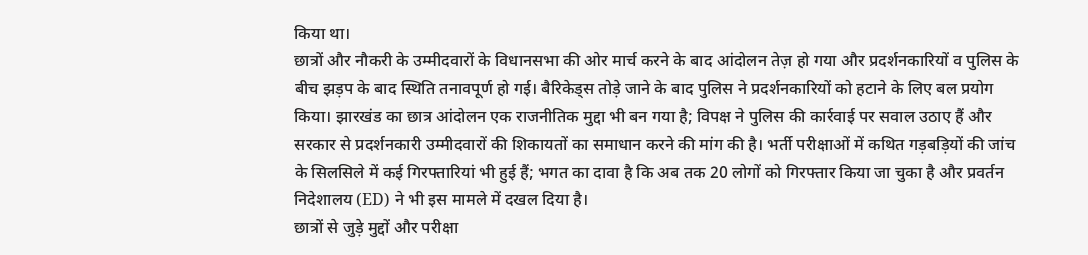किया था।
छात्रों और नौकरी के उम्मीदवारों के विधानसभा की ओर मार्च करने के बाद आंदोलन तेज़ हो गया और प्रदर्शनकारियों व पुलिस के बीच झड़प के बाद स्थिति तनावपूर्ण हो गई। बैरिकेड्स तोड़े जाने के बाद पुलिस ने प्रदर्शनकारियों को हटाने के लिए बल प्रयोग किया। झारखंड का छात्र आंदोलन एक राजनीतिक मुद्दा भी बन गया है; विपक्ष ने पुलिस की कार्रवाई पर सवाल उठाए हैं और सरकार से प्रदर्शनकारी उम्मीदवारों की शिकायतों का समाधान करने की मांग की है। भर्ती परीक्षाओं में कथित गड़बड़ियों की जांच के सिलसिले में कई गिरफ्तारियां भी हुई हैं; भगत का दावा है कि अब तक 20 लोगों को गिरफ्तार किया जा चुका है और प्रवर्तन निदेशालय (ED) ने भी इस मामले में दखल दिया है।
छात्रों से जुड़े मुद्दों और परीक्षा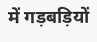में गड़बड़ियों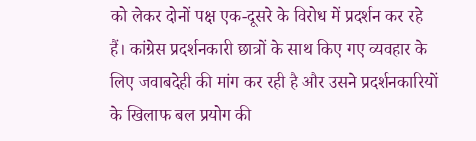को लेकर दोनों पक्ष एक-दूसरे के विरोध में प्रदर्शन कर रहे हैं। कांग्रेस प्रदर्शनकारी छात्रों के साथ किए गए व्यवहार के लिए जवाबदेही की मांग कर रही है और उसने प्रदर्शनकारियों के खिलाफ बल प्रयोग की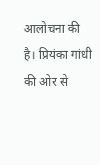आलोचना की है। प्रियंका गांधी की ओर से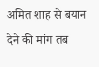अमित शाह से बयान देने की मांग तब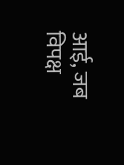आई, जब विपक्ष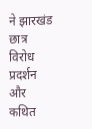ने झारखंड छात्र विरोध प्रदर्शन और कथित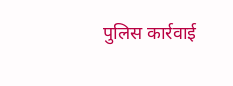पुलिस कार्रवाई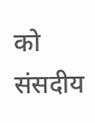को संसदीय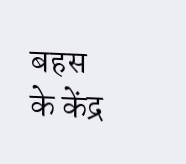बहस के केंद्र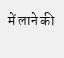में लाने की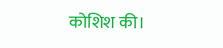कोशिश की।